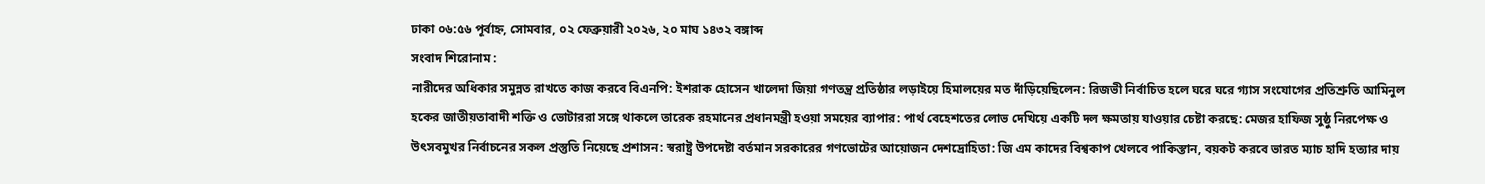ঢাকা ০৬:৫৬ পূর্বাহ্ন, সোমবার, ০২ ফেব্রুয়ারী ২০২৬, ২০ মাঘ ১৪৩২ বঙ্গাব্দ
সংবাদ শিরোনাম :
নারীদের অধিকার সমুন্নত রাখতে কাজ করবে বিএনপি: ইশরাক হোসেন খালেদা জিয়া গণতন্ত্র প্রতিষ্ঠার লড়াইয়ে হিমালয়ের মত দাঁড়িয়েছিলেন: রিজভী নির্বাচিত হলে ঘরে ঘরে গ্যাস সংযোগের প্রতিশ্রুতি আমিনুল হকের জাতীয়তাবাদী শক্তি ও ভোটাররা সঙ্গে থাকলে তারেক রহমানের প্রধানমন্ত্রী হওয়া সময়ের ব্যাপার: পার্থ বেহেশতের লোভ দেখিয়ে একটি দল ক্ষমতায় যাওয়ার চেষ্টা করছে: মেজর হাফিজ সুষ্ঠু নিরপেক্ষ ও উৎসবমুখর নির্বাচনের সকল প্রস্তুতি নিয়েছে প্রশাসন: স্বরাষ্ট্র উপদেষ্টা বর্তমান সরকারের গণভোটের আয়োজন দেশদ্রোহিতা: জি এম কাদের বিশ্বকাপ খেলবে পাকিস্তান, বয়কট করবে ভারত ম্যাচ হাদি হত্যার দায়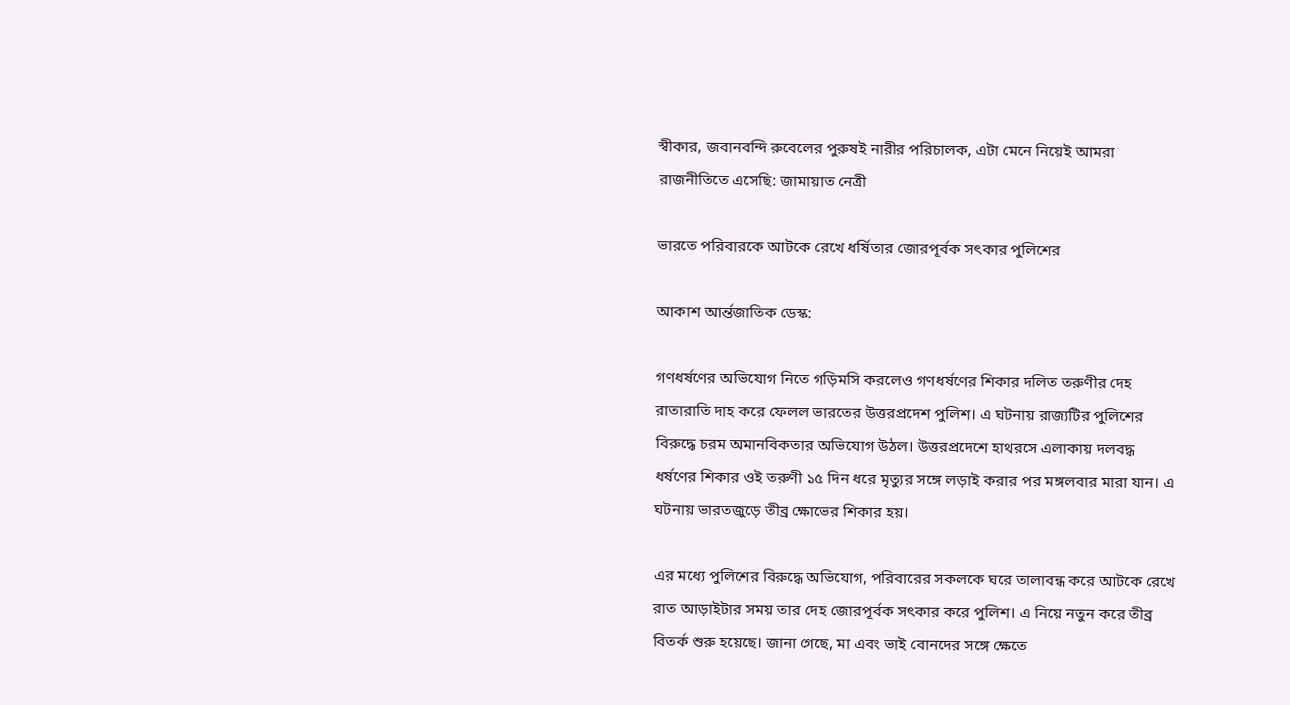স্বীকার, জবানবন্দি রুবেলের পুরুষই নারীর পরিচালক, এটা মেনে নিয়েই আমরা রাজনীতিতে এসেছি: জামায়াত নেত্রী

ভারতে পরিবারকে আটকে রেখে ধর্ষিতার জোরপূর্বক সৎকার পুলিশের

আকাশ আর্ন্তজাতিক ডেস্ক:

গণধর্ষণের অভিযোগ নিতে গড়িমসি করলেও গণধর্ষণের শিকার দলিত তরুণীর দেহ রাতারাতি দাহ করে ফেলল ভারতের উত্তরপ্রদেশ পুলিশ। এ ঘটনায় রাজ্যটির পুলিশের বিরুদ্ধে চরম অমানবিকতার অভিযোগ উঠল। উত্তরপ্রদেশে হাথরসে এলাকায় দলবদ্ধ ধর্ষণের শিকার ওই তরুণী ১৫ দিন ধরে মৃত্যুর সঙ্গে লড়াই করার পর মঙ্গলবার মারা যান। এ ঘটনায় ভারতজুড়ে তীব্র ক্ষোভের শিকার হয়।

এর মধ্যে পুলিশের বিরুদ্ধে অভিযোগ, পরিবারের সকলকে ঘরে তালাবন্ধ করে আটকে রেখে রাত আড়াইটার সময় তার দেহ জোরপূর্বক সৎকার করে পুলিশ। এ নিয়ে নতুন করে তীব্র বিতর্ক শুরু হয়েছে। জানা গেছে, মা এবং ভাই বোনদের সঙ্গে ক্ষেতে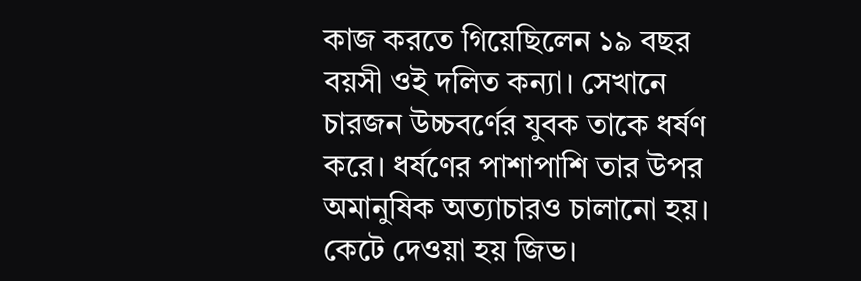কাজ করতে গিয়েছিলেন ১৯ বছর বয়সী ওই দলিত কন্যা। সেখানে চারজন উচ্চবর্ণের যুবক তাকে ধর্ষণ করে। ধর্ষণের পাশাপাশি তার উপর অমানুষিক অত্যাচারও চালানো হয়। কেটে দেওয়া হয় জিভ।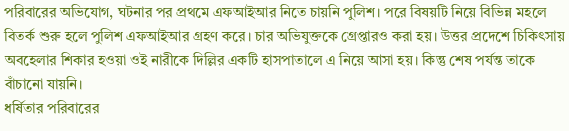পরিবারের অভিযোগ, ঘটনার পর প্রথমে এফআইআর নিতে চায়নি পুলিশ। পরে বিষয়টি নিয়ে বিভিন্ন মহলে বিতর্ক শুরু হলে পুলিশ এফআইআর গ্রহণ করে। চার অভিযুক্তকে গ্রেপ্তারও করা হয়। উত্তর প্রদেশে চিকিৎসায় অবহেলার শিকার হওয়া ওই নারীকে দিল্লির একটি হাসপাতালে এ নিয়ে আসা হয়। কিন্তু শেষ পর্যন্ত তাকে বাঁচানো যায়নি।
ধর্ষিতার পরিবারের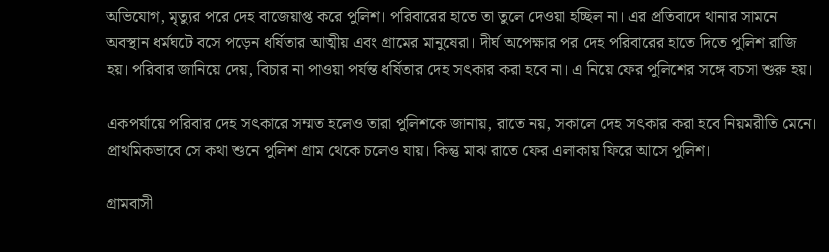অভিযোগ, মৃত্যুর পরে দেহ বাজেয়াপ্ত করে পুলিশ। পরিবারের হাতে তা তুলে দেওয়া হচ্ছিল না। এর প্রতিবাদে থানার সামনে অবস্থান ধর্মঘটে বসে পড়েন ধর্ষিতার আত্মীয় এবং গ্রামের মানুষেরা। দীর্ঘ অপেক্ষার পর দেহ পরিবারের হাতে দিতে পুলিশ রাজি হয়। পরিবার জানিয়ে দেয়, বিচার না পাওয়া পর্যন্ত ধর্ষিতার দেহ সৎকার করা হবে না। এ নিয়ে ফের পুলিশের সঙ্গে বচসা শুরু হয়।

একপর্যায়ে পরিবার দেহ সৎকারে সম্মত হলেও তারা পুলিশকে জানায়, রাতে নয়, সকালে দেহ সৎকার করা হবে নিয়মরীতি মেনে। প্রাথমিকভাবে সে কথা শুনে পুলিশ গ্রাম থেকে চলেও যায়। কিন্তু মাঝ রাতে ফের এলাকায় ফিরে আসে পুলিশ।

গ্রামবাসী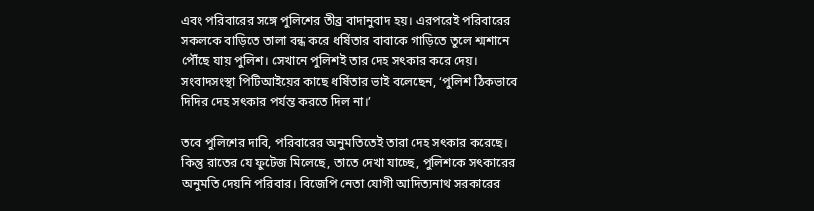এবং পরিবারের সঙ্গে পুলিশের তীব্র বাদানুবাদ হয়। এরপরেই পরিবারের সকলকে বাড়িতে তালা বন্ধ করে ধর্ষিতার বাবাকে গাড়িতে তুলে শ্মশানে পৌঁছে যায় পুলিশ। সেখানে পুলিশই তার দেহ সৎকার করে দেয়। সংবাদসংস্থা পিটিআইয়ের কাছে ধর্ষিতার ভাই বলেছেন, ‘পুলিশ ঠিকভাবে দিদির দেহ সৎকার পর্যন্ত করতে দিল না।’

তবে পুলিশের দাবি, পরিবারের অনুমতিতেই তারা দেহ সৎকার করেছে। কিন্তু রাতের যে ফুটেজ মিলেছে, তাতে দেখা যাচ্ছে, পুলিশকে সৎকারের অনুমতি দেয়নি পরিবার। বিজেপি নেতা যোগী আদিত্যনাথ সরকারের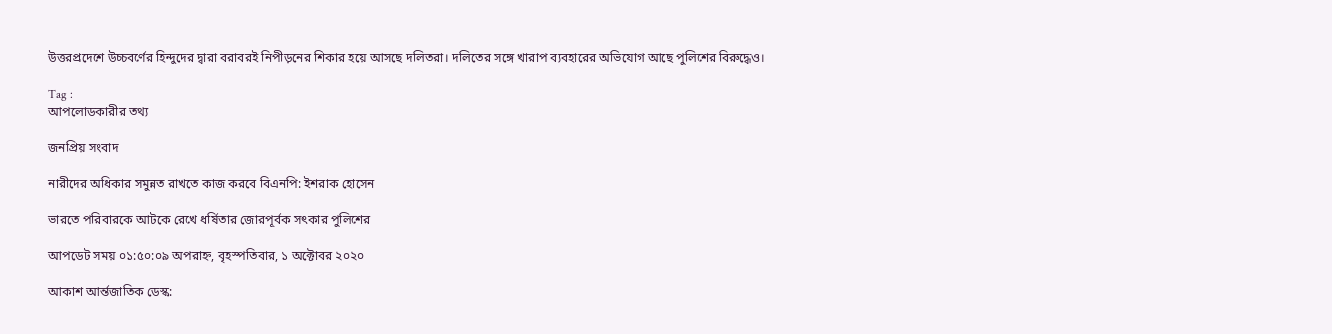উত্তরপ্রদেশে উচ্চবর্ণের হিন্দুদের দ্বারা বরাবরই নিপীড়নের শিকার হয়ে আসছে দলিতরা। দলিতের সঙ্গে খারাপ ব্যবহারের অভিযোগ আছে পুলিশের বিরুদ্ধেও।

Tag :
আপলোডকারীর তথ্য

জনপ্রিয় সংবাদ

নারীদের অধিকার সমুন্নত রাখতে কাজ করবে বিএনপি: ইশরাক হোসেন

ভারতে পরিবারকে আটকে রেখে ধর্ষিতার জোরপূর্বক সৎকার পুলিশের

আপডেট সময় ০১:৫০:০৯ অপরাহ্ন, বৃহস্পতিবার, ১ অক্টোবর ২০২০

আকাশ আর্ন্তজাতিক ডেস্ক: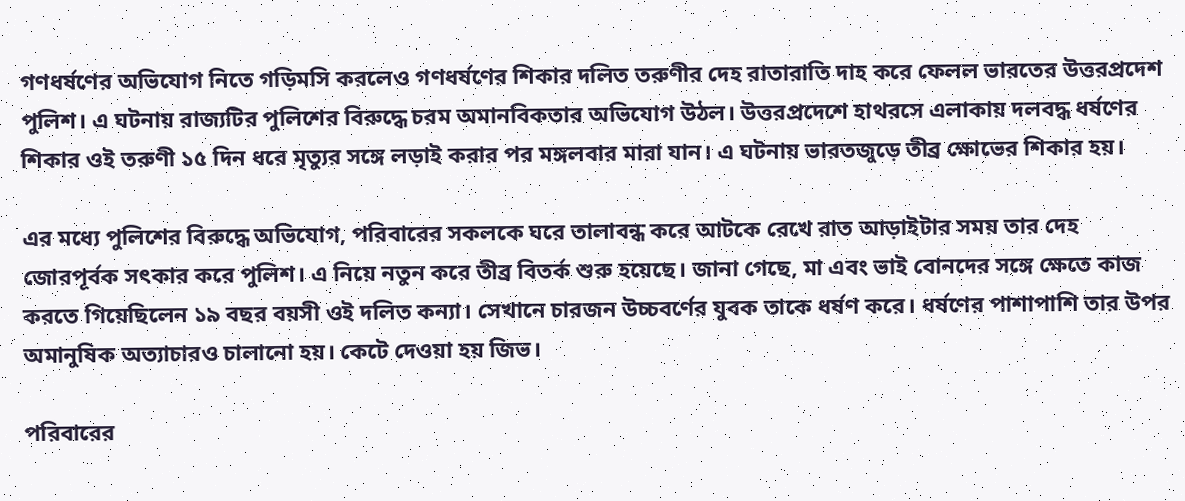গণধর্ষণের অভিযোগ নিতে গড়িমসি করলেও গণধর্ষণের শিকার দলিত তরুণীর দেহ রাতারাতি দাহ করে ফেলল ভারতের উত্তরপ্রদেশ পুলিশ। এ ঘটনায় রাজ্যটির পুলিশের বিরুদ্ধে চরম অমানবিকতার অভিযোগ উঠল। উত্তরপ্রদেশে হাথরসে এলাকায় দলবদ্ধ ধর্ষণের শিকার ওই তরুণী ১৫ দিন ধরে মৃত্যুর সঙ্গে লড়াই করার পর মঙ্গলবার মারা যান। এ ঘটনায় ভারতজুড়ে তীব্র ক্ষোভের শিকার হয়।

এর মধ্যে পুলিশের বিরুদ্ধে অভিযোগ, পরিবারের সকলকে ঘরে তালাবন্ধ করে আটকে রেখে রাত আড়াইটার সময় তার দেহ জোরপূর্বক সৎকার করে পুলিশ। এ নিয়ে নতুন করে তীব্র বিতর্ক শুরু হয়েছে। জানা গেছে, মা এবং ভাই বোনদের সঙ্গে ক্ষেতে কাজ করতে গিয়েছিলেন ১৯ বছর বয়সী ওই দলিত কন্যা। সেখানে চারজন উচ্চবর্ণের যুবক তাকে ধর্ষণ করে। ধর্ষণের পাশাপাশি তার উপর অমানুষিক অত্যাচারও চালানো হয়। কেটে দেওয়া হয় জিভ।

পরিবারের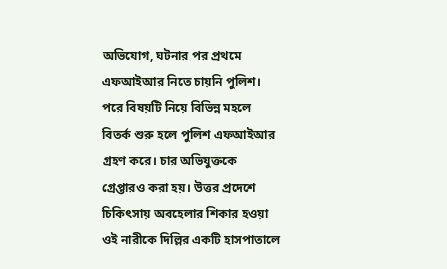অভিযোগ, ঘটনার পর প্রথমে এফআইআর নিতে চায়নি পুলিশ। পরে বিষয়টি নিয়ে বিভিন্ন মহলে বিতর্ক শুরু হলে পুলিশ এফআইআর গ্রহণ করে। চার অভিযুক্তকে গ্রেপ্তারও করা হয়। উত্তর প্রদেশে চিকিৎসায় অবহেলার শিকার হওয়া ওই নারীকে দিল্লির একটি হাসপাতালে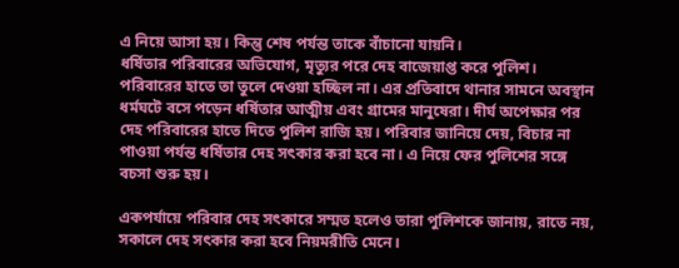এ নিয়ে আসা হয়। কিন্তু শেষ পর্যন্ত তাকে বাঁচানো যায়নি।
ধর্ষিতার পরিবারের অভিযোগ, মৃত্যুর পরে দেহ বাজেয়াপ্ত করে পুলিশ। পরিবারের হাতে তা তুলে দেওয়া হচ্ছিল না। এর প্রতিবাদে থানার সামনে অবস্থান ধর্মঘটে বসে পড়েন ধর্ষিতার আত্মীয় এবং গ্রামের মানুষেরা। দীর্ঘ অপেক্ষার পর দেহ পরিবারের হাতে দিতে পুলিশ রাজি হয়। পরিবার জানিয়ে দেয়, বিচার না পাওয়া পর্যন্ত ধর্ষিতার দেহ সৎকার করা হবে না। এ নিয়ে ফের পুলিশের সঙ্গে বচসা শুরু হয়।

একপর্যায়ে পরিবার দেহ সৎকারে সম্মত হলেও তারা পুলিশকে জানায়, রাতে নয়, সকালে দেহ সৎকার করা হবে নিয়মরীতি মেনে।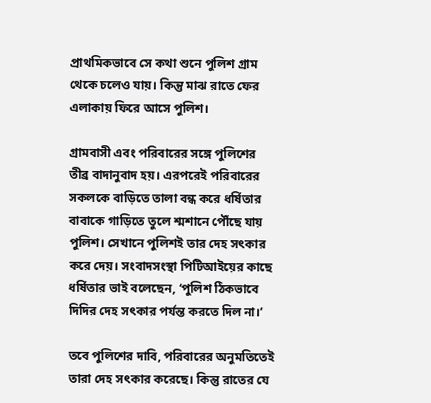প্রাথমিকভাবে সে কথা শুনে পুলিশ গ্রাম থেকে চলেও যায়। কিন্তু মাঝ রাতে ফের এলাকায় ফিরে আসে পুলিশ।

গ্রামবাসী এবং পরিবারের সঙ্গে পুলিশের তীব্র বাদানুবাদ হয়। এরপরেই পরিবারের সকলকে বাড়িতে তালা বন্ধ করে ধর্ষিতার বাবাকে গাড়িতে তুলে শ্মশানে পৌঁছে যায় পুলিশ। সেখানে পুলিশই তার দেহ সৎকার করে দেয়। সংবাদসংস্থা পিটিআইয়ের কাছে ধর্ষিতার ভাই বলেছেন, ‘পুলিশ ঠিকভাবে দিদির দেহ সৎকার পর্যন্ত করতে দিল না।’

তবে পুলিশের দাবি, পরিবারের অনুমতিতেই তারা দেহ সৎকার করেছে। কিন্তু রাতের যে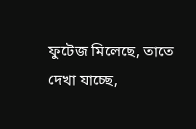ফুটেজ মিলেছে, তাতে দেখা যাচ্ছে,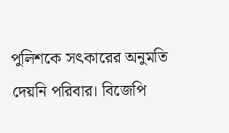পুলিশকে সৎকারের অনুমতি দেয়নি পরিবার। বিজেপি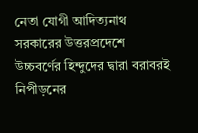নেতা যোগী আদিত্যনাথ সরকারের উত্তরপ্রদেশে উচ্চবর্ণের হিন্দুদের দ্বারা বরাবরই নিপীড়নের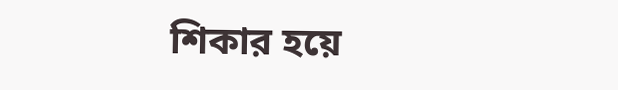শিকার হয়ে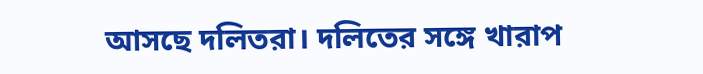আসছে দলিতরা। দলিতের সঙ্গে খারাপ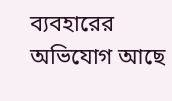ব্যবহারের অভিযোগ আছে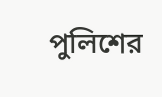পুলিশের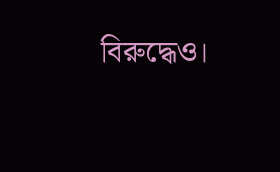বিরুদ্ধেও।